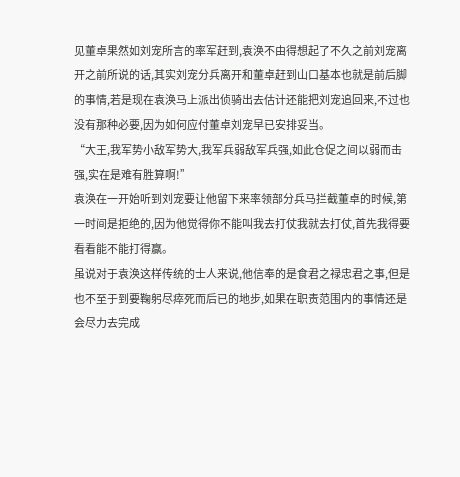见董卓果然如刘宠所言的率军赶到,袁涣不由得想起了不久之前刘宠离开之前所说的话,其实刘宠分兵离开和董卓赶到山口基本也就是前后脚的事情,若是现在袁涣马上派出侦骑出去估计还能把刘宠追回来,不过也没有那种必要,因为如何应付董卓刘宠早已安排妥当。
“大王,我军势小敌军势大,我军兵弱敌军兵强,如此仓促之间以弱而击强,实在是难有胜算啊!”
袁涣在一开始听到刘宠要让他留下来率领部分兵马拦截董卓的时候,第一时间是拒绝的,因为他觉得你不能叫我去打仗我就去打仗,首先我得要看看能不能打得赢。
虽说对于袁涣这样传统的士人来说,他信奉的是食君之禄忠君之事,但是也不至于到要鞠躬尽瘁死而后已的地步,如果在职责范围内的事情还是会尽力去完成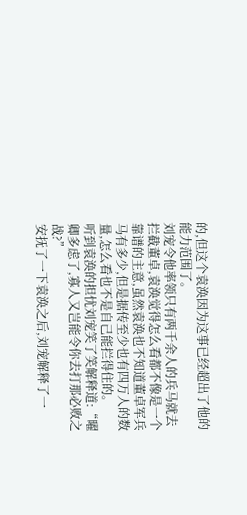的,但这个袁涣因为这事已经超出了他的能力范围了。
刘宠令他率领只有两千余人的兵马就去拦截董卓,袁涣觉得怎么看都不像是一个靠谱的主意,虽然袁涣也不知道董卓军兵马有多少,但是据传至少也有四万人的数量,怎么看也不是自己能拦得住的。
听到袁涣的担忧刘宠笑了笑解释道:“曜卿多虑了,寡人又岂能令你去打那必败之战?”
安抚了一下袁涣之后,刘宠解释了一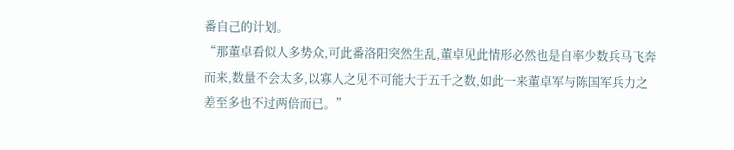番自己的计划。
“那董卓看似人多势众,可此番洛阳突然生乱,董卓见此情形必然也是自率少数兵马飞奔而来,数量不会太多,以寡人之见不可能大于五千之数,如此一来董卓军与陈国军兵力之差至多也不过两倍而已。”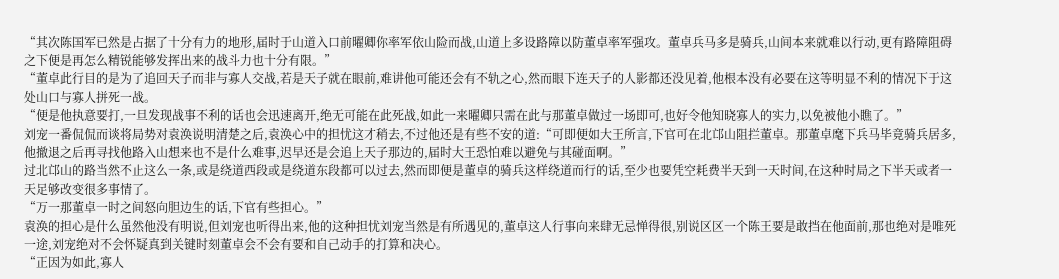“其次陈国军已然是占据了十分有力的地形,届时于山道入口前曜卿你率军依山险而战,山道上多设路障以防董卓率军强攻。董卓兵马多是骑兵,山间本来就难以行动,更有路障阻碍之下便是再怎么精锐能够发挥出来的战斗力也十分有限。”
“董卓此行目的是为了追回天子而非与寡人交战,若是天子就在眼前,难讲他可能还会有不轨之心,然而眼下连天子的人影都还没见着,他根本没有必要在这等明显不利的情况下于这处山口与寡人拼死一战。
“便是他执意要打,一旦发现战事不利的话也会迅速离开,绝无可能在此死战,如此一来曜卿只需在此与那董卓做过一场即可,也好令他知晓寡人的实力,以免被他小瞧了。”
刘宠一番侃侃而谈将局势对袁涣说明清楚之后,袁涣心中的担忧这才稍去,不过他还是有些不安的道:“可即便如大王所言,下官可在北邙山阻拦董卓。那董卓麾下兵马毕竟骑兵居多,他撤退之后再寻找他路入山想来也不是什么难事,迟早还是会追上天子那边的,届时大王恐怕难以避免与其碰面啊。”
过北邙山的路当然不止这么一条,或是绕道西段或是绕道东段都可以过去,然而即便是董卓的骑兵这样绕道而行的话,至少也要凭空耗费半天到一天时间,在这种时局之下半天或者一天足够改变很多事情了。
“万一那董卓一时之间怒向胆边生的话,下官有些担心。”
袁涣的担心是什么虽然他没有明说,但刘宠也听得出来,他的这种担忧刘宠当然是有所遇见的,董卓这人行事向来肆无忌惮得很,别说区区一个陈王要是敢挡在他面前,那也绝对是唯死一途,刘宠绝对不会怀疑真到关键时刻董卓会不会有要和自己动手的打算和决心。
“正因为如此,寡人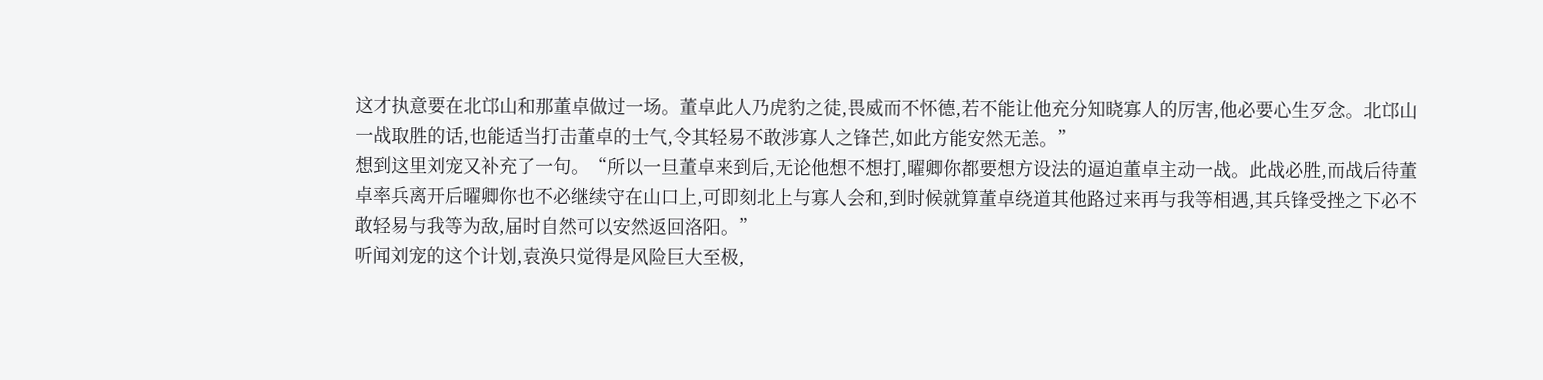这才执意要在北邙山和那董卓做过一场。董卓此人乃虎豹之徒,畏威而不怀德,若不能让他充分知晓寡人的厉害,他必要心生歹念。北邙山一战取胜的话,也能适当打击董卓的士气,令其轻易不敢涉寡人之锋芒,如此方能安然无恙。”
想到这里刘宠又补充了一句。“所以一旦董卓来到后,无论他想不想打,曜卿你都要想方设法的逼迫董卓主动一战。此战必胜,而战后待董卓率兵离开后曜卿你也不必继续守在山口上,可即刻北上与寡人会和,到时候就算董卓绕道其他路过来再与我等相遇,其兵锋受挫之下必不敢轻易与我等为敌,届时自然可以安然返回洛阳。”
听闻刘宠的这个计划,袁涣只觉得是风险巨大至极,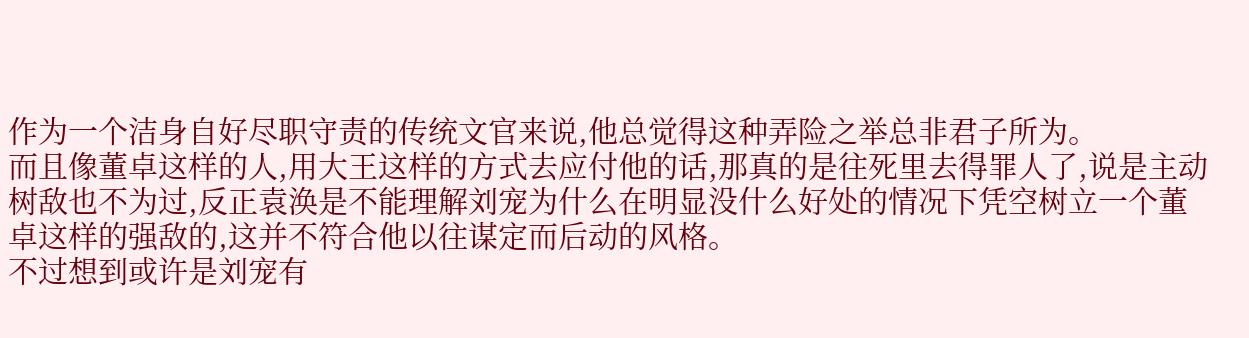作为一个洁身自好尽职守责的传统文官来说,他总觉得这种弄险之举总非君子所为。
而且像董卓这样的人,用大王这样的方式去应付他的话,那真的是往死里去得罪人了,说是主动树敌也不为过,反正袁涣是不能理解刘宠为什么在明显没什么好处的情况下凭空树立一个董卓这样的强敌的,这并不符合他以往谋定而后动的风格。
不过想到或许是刘宠有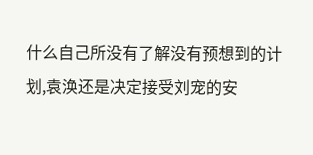什么自己所没有了解没有预想到的计划,袁涣还是决定接受刘宠的安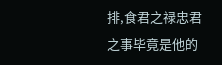排,食君之禄忠君之事毕竟是他的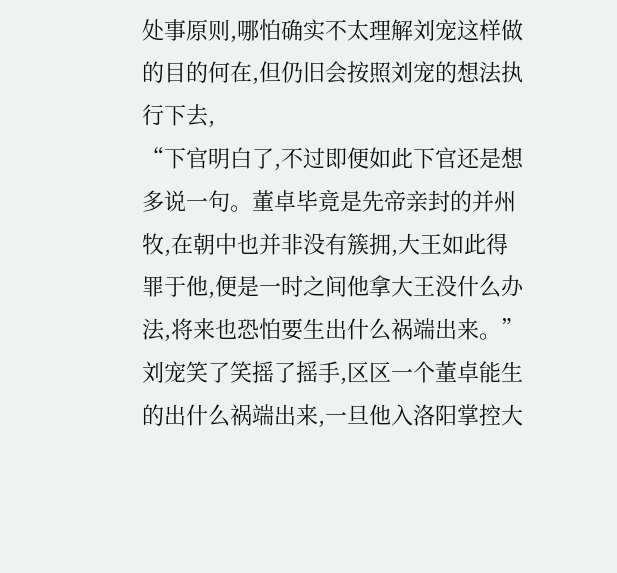处事原则,哪怕确实不太理解刘宠这样做的目的何在,但仍旧会按照刘宠的想法执行下去,
“下官明白了,不过即便如此下官还是想多说一句。董卓毕竟是先帝亲封的并州牧,在朝中也并非没有簇拥,大王如此得罪于他,便是一时之间他拿大王没什么办法,将来也恐怕要生出什么祸端出来。”
刘宠笑了笑摇了摇手,区区一个董卓能生的出什么祸端出来,一旦他入洛阳掌控大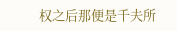权之后那便是千夫所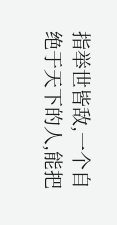指举世皆敌,一个自绝于天下的人,能把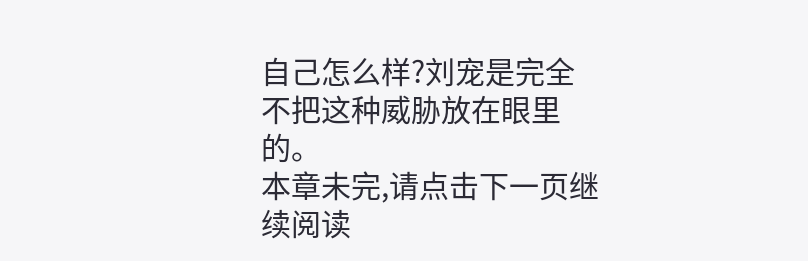自己怎么样?刘宠是完全不把这种威胁放在眼里的。
本章未完,请点击下一页继续阅读